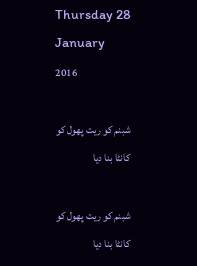Thursday 28 January 2016

شبنم کو ریت پھول کو کانٹا بنا دیا

شبنم کو ریت پھول کو کانٹا بنا دیا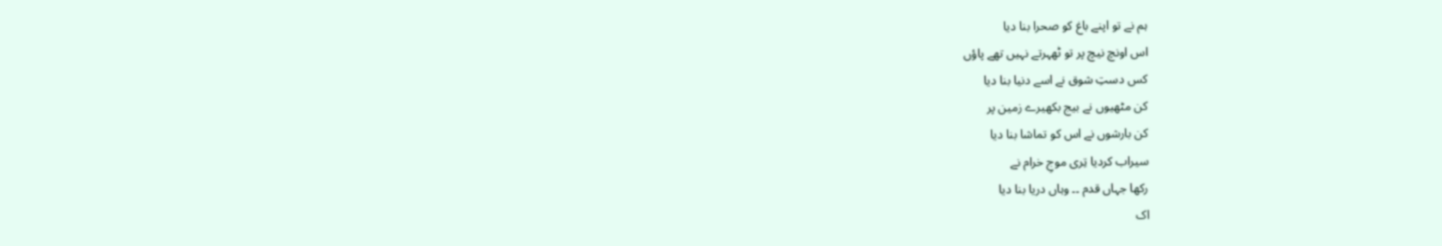ہم نے تو اپنے باغ کو صحرا بنا دیا
اس اونچ نیچ پر تو ٹھہرتے نہیں تھے پاؤں
کس دستِ شوق نے اسے دنیا بنا دیا
کن مٹھیوں نے بیج بکھیرے زمین پر
کن بارشوں نے اس کو تماشا بنا دیا
سیراب کردیا تِری موجِ خرام نے
رکھا جہاں قدم ۔۔ وہاں دریا بنا دیا
اک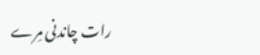رات چاندنی مِرے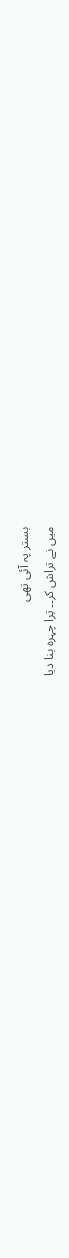بستر پہ آئی تھی
میں نے تراش کر۔۔ تِرا چہرہ بنا دیا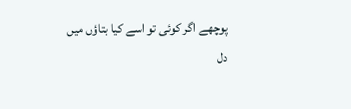پوچھے اگر کوئی تو اسے کیا بتاؤں میں
دل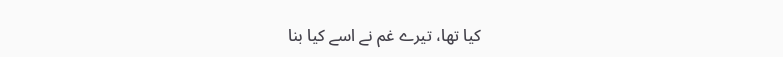کیا تھا، تیرے غم نے اسے کیا بنا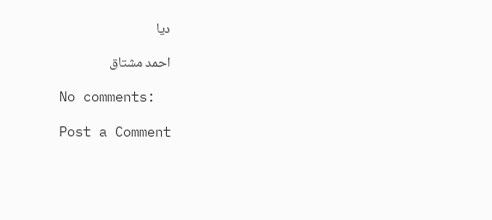دیا

احمد مشتاق

No comments:

Post a Comment